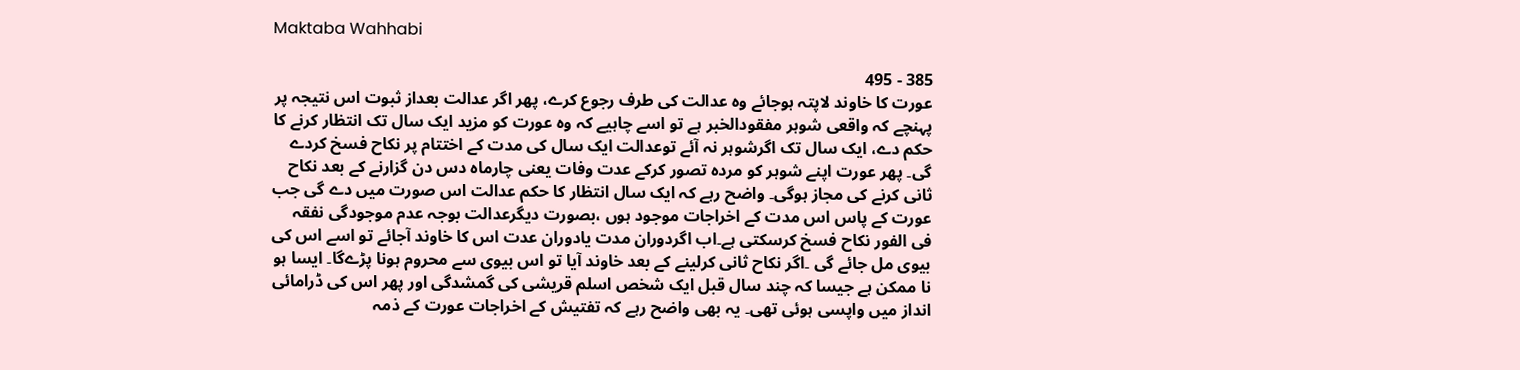Maktaba Wahhabi

385 - 495
عورت کا خاوند لاپتہ ہوجائے وہ عدالت کی طرف رجوع کرے، پھر اگر عدالت بعداز ثبوت اس نتیجہ پر پہنچے کہ واقعی شوہر مفقودالخبر ہے تو اسے چاہیے کہ وہ عورت کو مزید ایک سال تک انتظار کرنے کا حکم دے، ایک سال تک اگرشوہر نہ آئے توعدالت ایک سال کی مدت کے اختتام پر نکاح فسخ کردے گی۔ پھر عورت اپنے شوہر کو مردہ تصور کرکے عدت وفات یعنی چارماہ دس دن گزارنے کے بعد نکاح ثانی کرنے کی مجاز ہوگی۔ واضح رہے کہ ایک سال انتظار کا حکم عدالت اس صورت میں دے گی جب عورت کے پاس اس مدت کے اخراجات موجود ہوں ،بصورت دیگرعدالت بوجہ عدم موجودگی نفقہ فی الفور نکاح فسخ کرسکتی ہے۔اب اگردوران مدت یادوران عدت اس کا خاوند آجائے تو اسے اس کی بیوی مل جائے گی ۔اگر نکاح ثانی کرلینے کے بعد خاوند آیا تو اس بیوی سے محروم ہونا پڑےگا۔ ایسا ہو نا ممکن ہے جیسا کہ چند سال قبل ایک شخص اسلم قریشی کی گمشدگی اور پھر اس کی ڈرامائی انداز میں واپسی ہوئی تھی۔ یہ بھی واضح رہے کہ تفتیش کے اخراجات عورت کے ذمہ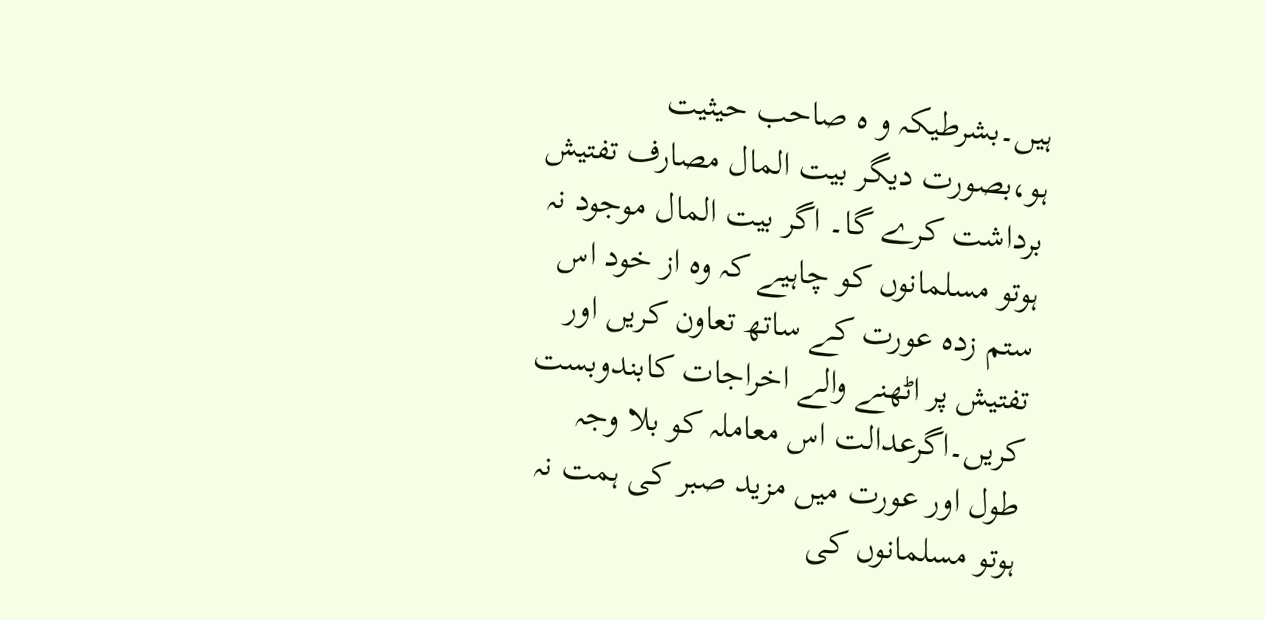ہیں۔بشرطیکہ و ہ صاحب حیثیت ہو،بصورت دیگر بیت المال مصارف تفتیش برداشت کرے گا۔ اگر بیت المال موجود نہ ہوتو مسلمانوں کو چاہیے کہ وہ از خود اس ستم زدہ عورت کے ساتھ تعاون کریں اور تفتیش پر اٹھنے والے اخراجات کابندوبست کریں۔اگرعدالت اس معاملہ کو بلا وجہ طول اور عورت میں مزید صبر کی ہمت نہ ہوتو مسلمانوں کی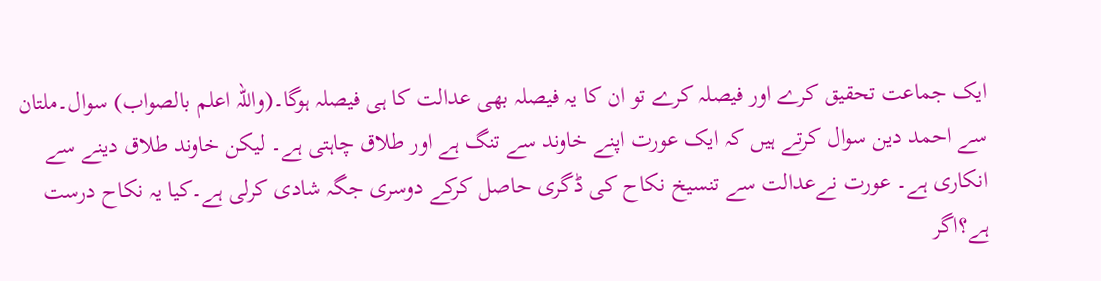ایک جماعت تحقیق کرے اور فیصلہ کرے تو ان کا یہ فیصلہ بھی عدالت کا ہی فیصلہ ہوگا۔(واللہ اعلم بالصواب) سوال۔ملتان سے احمد دین سوال کرتے ہیں کہ ایک عورت اپنے خاوند سے تنگ ہے اور طلاق چاہتی ہے۔ لیکن خاوند طلاق دینے سے انکاری ہے۔ عورت نےعدالت سے تنسیخ نکاح کی ڈگری حاصل کرکے دوسری جگہ شادی کرلی ہے۔کیا یہ نکاح درست ہے؟اگر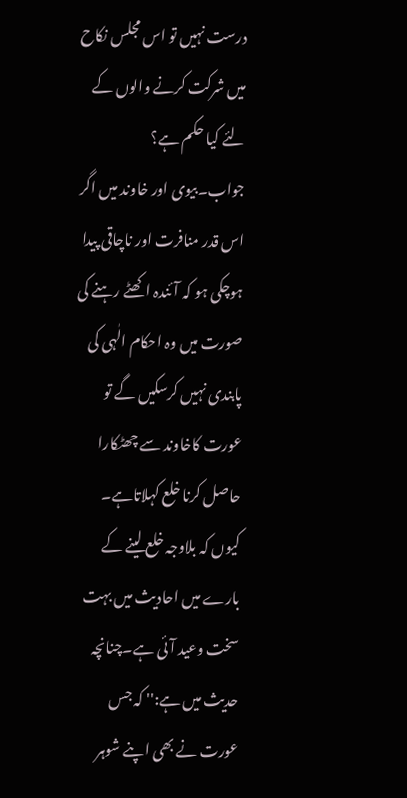درست نہیں تو اس مجلس نکاح میں شرکت کرنے والوں کے لئے کیا حکم ہے؟ جواب۔بیوی اور خاوند میں اگر اس قدر منافرت اور ناچاقی پیدا ہوچکی ہو کہ آئندہ اکھٹے رہنے کی صورت میں وہ احکام الٰہی کی پابندی نہیں کرسکیں گے تو عورت کاخاوند سے چھٹکارا حاصل کرنا خلع کہلاتاہے۔ کیوں کہ بلاوجہ خلع لینے کے بارے میں احادیث میں بہت سخت وعید آئی ہے۔چنانچہ حدیث میں ہے:'' کہ جس عورت نے بھی اپنے شوہر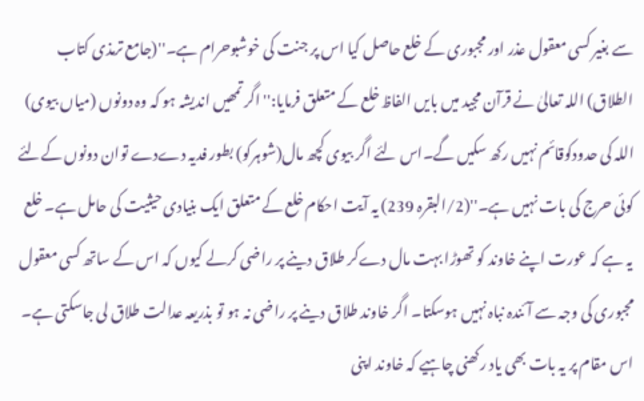سے بغیر کسی معقول عذر اور مجبوری کے خلع حاصل کیا اس پر جنت کی خوشبوحرام ہے۔''(جامع ترمذی کتاب الطلاق) اللہ تعالیٰ نے قرآن مجید میں بایں الفاظ خلع کے متعلق فرمایا:'' اگر تمھیں اندیشہ ہو کہ وہ دونوں (میاں بیوی) اللہ کی حدودکوقائم نہیں رکھ سکیں گے۔اس لئے اگر بیوی کچھ مال(شوہرکو) بطور فدیہ دےدے توان دونوں کےلئے کوئی حرج کی بات نہیں ہے۔''(2/البقرہ 239) یہ آیت احکام خلع کے متعلق ایک بنیادی حیثیت کی حامل ہے۔ خلع یہ ہے کہ عورت اپنے خاوند کو تھوڑا بہت مال دےکر طلاق دینے پر راضی کرلے کیوں کہ اس کے ساتھ کسی معقول مجبوری کی وجہ سے آئندہ نباہ نہیں ہوسکتا۔ اگر خاوند طلاق دینے پر راضی نہ ہو تو بذریعہ عدالت طلاق لی جاسکتی ہے۔ اس مقام پر یہ بات بھی یاد رکھنی چاہیے کہ خاوند اپنی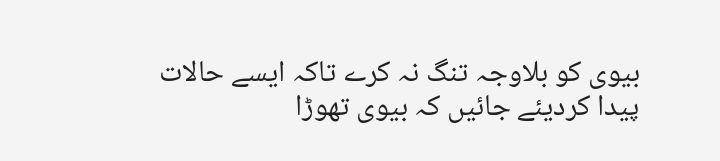بیوی کو بلاوجہ تنگ نہ کرے تاکہ ایسے حالات پیدا کردیئے جائیں کہ بیوی تھوڑا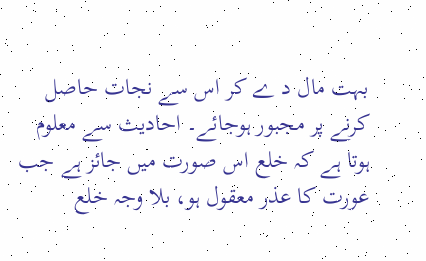بہت مال د ے کر اس سے نجات حاصل کرنے پر مجبور ہوجائے۔ احادیث سے معلوم ہوتا ہے کہ خلع اس صورت میں جائز ہے جب عورت کا عذر معقول ہو، بلا وجہ خلع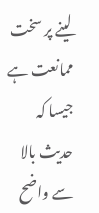لینے پر سخت ممانعت ہے جیسا کہ حدیث بالا سے واضح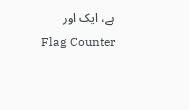ہے، ایک اور
Flag Counter